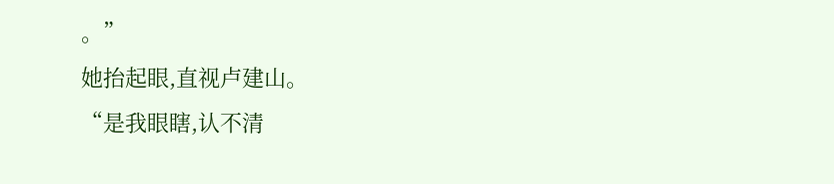。”
她抬起眼,直视卢建山。
“是我眼瞎,认不清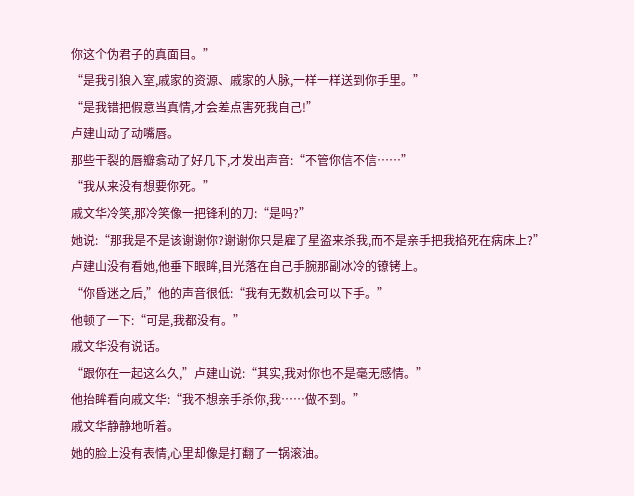你这个伪君子的真面目。”
“是我引狼入室,戚家的资源、戚家的人脉,一样一样送到你手里。”
“是我错把假意当真情,才会差点害死我自己!”
卢建山动了动嘴唇。
那些干裂的唇瓣翕动了好几下,才发出声音:“不管你信不信……”
“我从来没有想要你死。”
戚文华冷笑,那冷笑像一把锋利的刀:“是吗?”
她说:“那我是不是该谢谢你?谢谢你只是雇了星盗来杀我,而不是亲手把我掐死在病床上?”
卢建山没有看她,他垂下眼眸,目光落在自己手腕那副冰冷的镣铐上。
“你昏迷之后,”他的声音很低:“我有无数机会可以下手。”
他顿了一下:“可是,我都没有。”
戚文华没有说话。
“跟你在一起这么久,”卢建山说:“其实,我对你也不是毫无感情。”
他抬眸看向戚文华:“我不想亲手杀你,我……做不到。”
戚文华静静地听着。
她的脸上没有表情,心里却像是打翻了一锅滚油。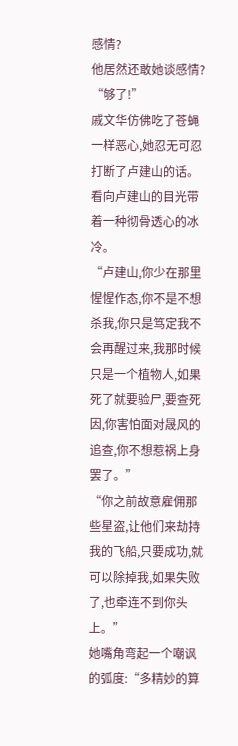感情?
他居然还敢她谈感情?
“够了!”
戚文华仿佛吃了苍蝇一样恶心,她忍无可忍打断了卢建山的话。
看向卢建山的目光带着一种彻骨透心的冰冷。
“卢建山,你少在那里惺惺作态,你不是不想杀我,你只是笃定我不会再醒过来,我那时候只是一个植物人,如果死了就要验尸,要查死因,你害怕面对晟风的追查,你不想惹祸上身罢了。”
“你之前故意雇佣那些星盗,让他们来劫持我的飞船,只要成功,就可以除掉我,如果失败了,也牵连不到你头上。”
她嘴角弯起一个嘲讽的弧度:“多精妙的算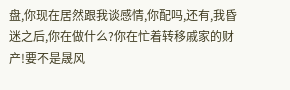盘,你现在居然跟我谈感情,你配吗,还有,我昏迷之后,你在做什么?你在忙着转移戚家的财产!要不是晟风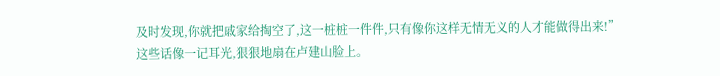及时发现,你就把戚家给掏空了,这一桩桩一件件,只有像你这样无情无义的人才能做得出来!”
这些话像一记耳光,狠狠地扇在卢建山脸上。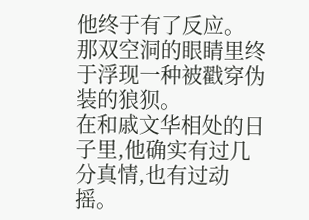他终于有了反应。
那双空洞的眼睛里终于浮现一种被戳穿伪装的狼狈。
在和戚文华相处的日子里,他确实有过几分真情,也有过动摇。